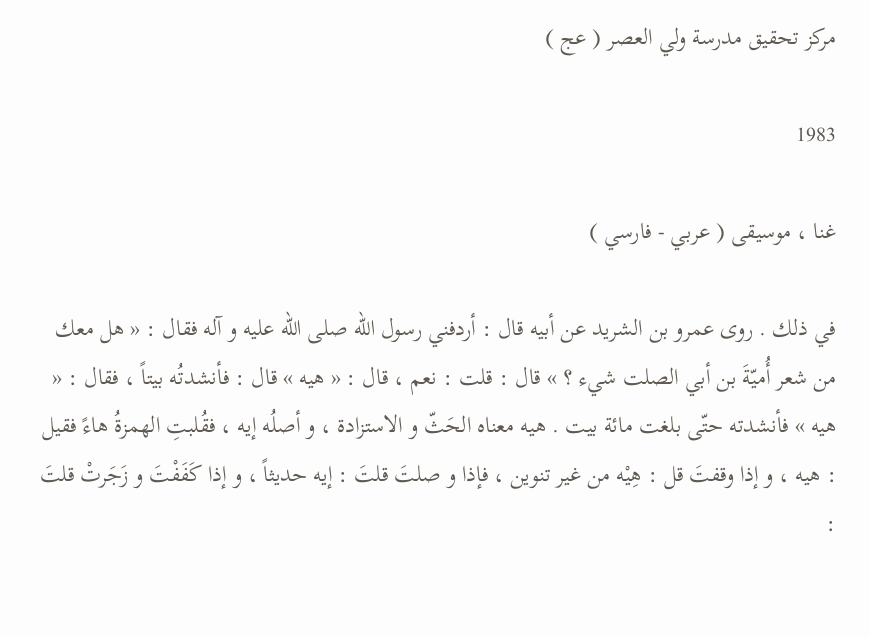مركز تحقيق مدرسة ولي العصر ( عج )

1983

غنا ، موسيقى ( عربي - فارسي )

في ذلك . روى عمرو بن الشريد عن أبيه قال : أردفني رسول الله صلى الله عليه و آله فقال : « هل معك من شعر أُميّةَ بن أبي الصلت شيء ؟ » قال : قلت : نعم ، قال : « هيه » قال : فأنشدتُه بيتاً ، فقال : « هيه » فأنشدته حتّى بلغت مائة بيت . هيه معناه الحَثّ و الاستزادة ، و أصلُه إيه ، فقُلبتِ الهمزةُ هاءً فقيل : هيه ، و إذا وقفتَ قل : هِيْه من غير تنوين ، فإذا و صلتَ قلتَ : إيه حديثاً ، و إذا كَفَفْتَ و زَجَرتْ قلتَ :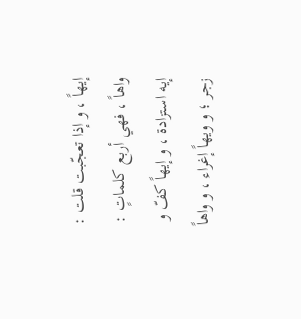إيهاً ، و إذا تعجّبت قلت : واهاً ، فهي أربع كلماتٍ : إيه استزادة ، و إيهاً كفّ و زجر ؛ و ويهاً إغراء ، و واهاً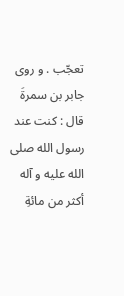تعجّب . و روى جابر بن سمرةَ قال : كنت عند رسول الله صلى الله عليه و آله أكثر من مائةِ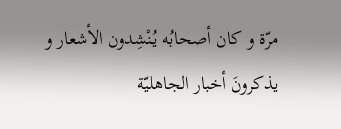مرّة و كان أصحابُه يُنْشِدون الأشعار و يذكرونَ أخبار الجاهليّة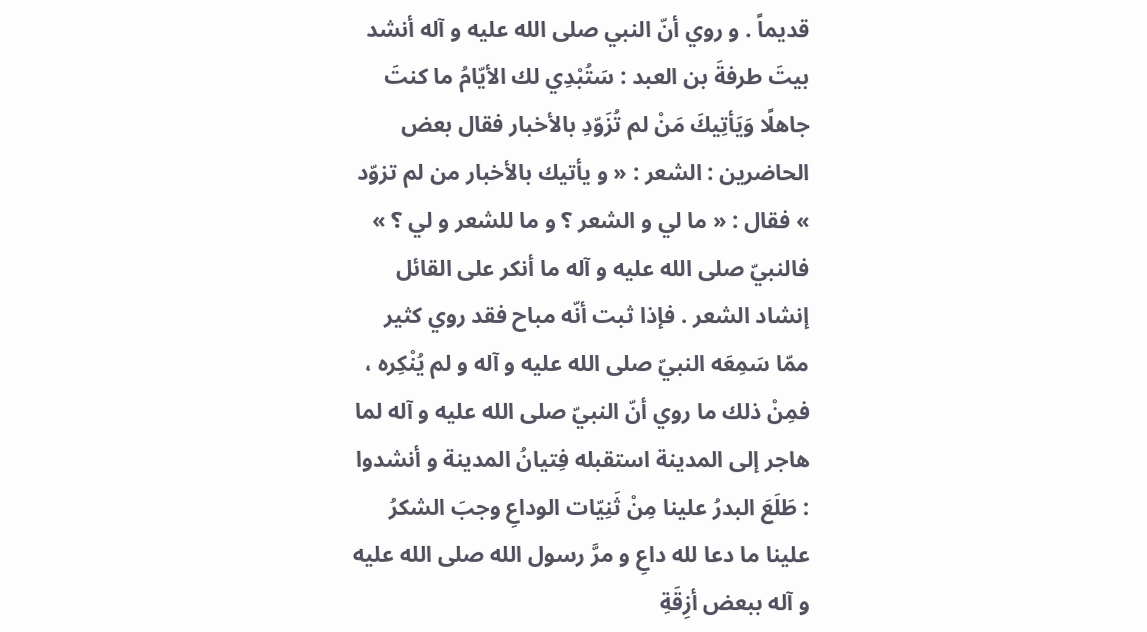قديماً . و روي أنّ النبي صلى الله عليه و آله أنشد بيتَ طرفةَ بن العبد : سَتُبْدِي لك الأيّامُ ما كنتَ جاهلًا وَيَأتِيكَ مَنْ لم تُزَوّدِ بالأخبار فقال بعض الحاضرين : الشعر : « و يأتيك بالأخبار من لم تزوّد » فقال : « ما لي و الشعر ؟ و ما للشعر و لي ؟ » فالنبيّ صلى الله عليه و آله ما أنكر على القائل إنشاد الشعر . فإذا ثبت أنّه مباح فقد روي كثير ممّا سَمِعَه النبيّ صلى الله عليه و آله و لم يُنْكِره ، فمِنْ ذلك ما روي أنّ النبيّ صلى الله عليه و آله لما هاجر إلى المدينة استقبله فِتيانُ المدينة و أنشدوا : طَلَعَ البدرُ علينا مِنْ ثَنِيّات الوداعِ وجبَ الشكرُ علينا ما دعا لله داعِ و مرَّ رسول الله صلى الله عليه و آله ببعض أزِقَةِ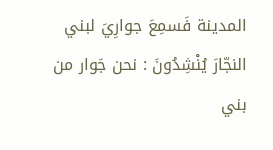المدينة فَسمِعَ جوارِيَ لبني النجّارَ يُنْشِدُونَ : نحن جَوار من بني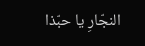النجّارِ يا حبّذا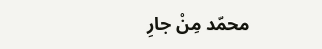محمّد مِنْ جارِ